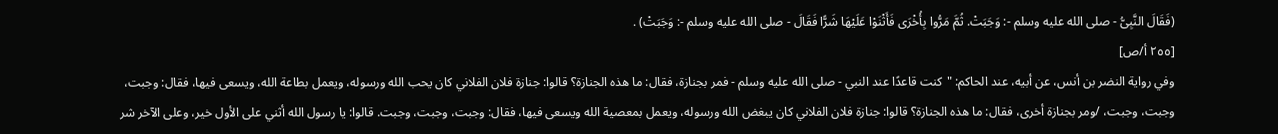(فَقَالَ النَّبِىُّ - صلى الله عليه وسلم -: وَجَبَتْ. ثُمَّ مَرُّوا بِأُخْرَى فَأَثْنَوْا عَلَيْهَا شَرًّا فَقَالَ - صلى الله عليه وسلم -: وَجَبَتْ) .
[٢٥٥ أ/ص]
وفي رواية النضر بن أنس، عن أبيه، عند الحاكم: "كنت قاعدًا عند النبي - صلى الله عليه وسلم - فمر بجنازة، فقال: ما هذه الجنازة؟ قالوا: جنازة فلان الفلاني كان يحب الله ورسوله، ويعمل بطاعة الله، ويسعى فيها، فقال: وجبت، وجبت، وجبت، /ومر بجنازة أخرى، فقال: ما هذه الجنازة؟ قالوا: جنازة فلان الفلاني كان يبغض الله ورسوله، ويعمل بمعصية الله ويسعى فيها، فقال: وجبت، وجبت، وجبت. قالوا: يا رسول الله أثني على الأول خير، وعلى الآخر شر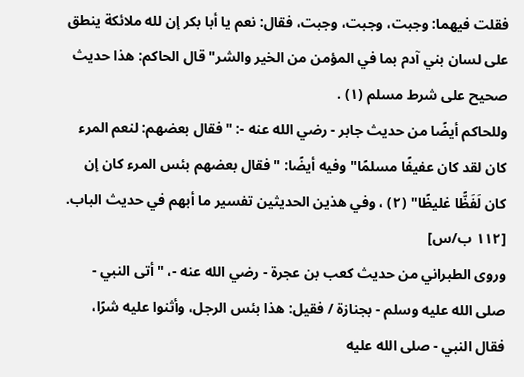فقلت فيهما: وجبت، وجبت، وجبت، فقال: نعم يا أبا بكر إن لله ملائكة ينطق على لسان بني آدم بما في المؤمن من الخير والشر" قال الحاكم: هذا حديث صحيح على شرط مسلم (١) .
وللحاكم أيضًا من حديث جابر - رضي الله عنه -: "فقال بعضهم: لنعم المرء كان لقد كان عفيفًا مسلمًا" وفيه أيضًا: "فقال بعضهم بئس المرء كان إن كان لَفَظًّا غليظًا" (٢) ، وفي هذين الحديثين تفسير ما أبهم في حديث الباب.
[١١٢ ب/س]
وروى الطبراني من حديث كعب بن عجرة - رضي الله عنه -، "أتى النبي - صلى الله عليه وسلم - بجنازة / فقيل: هذا بئس الرجل، وأثنوا عليه شرًا، فقال النبي - صلى الله عليه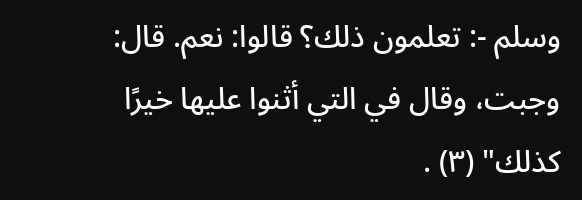وسلم -: تعلمون ذلك؟ قالوا: نعم. قال: وجبت، وقال في التي أثنوا عليها خيرًا كذلك" (٣) .